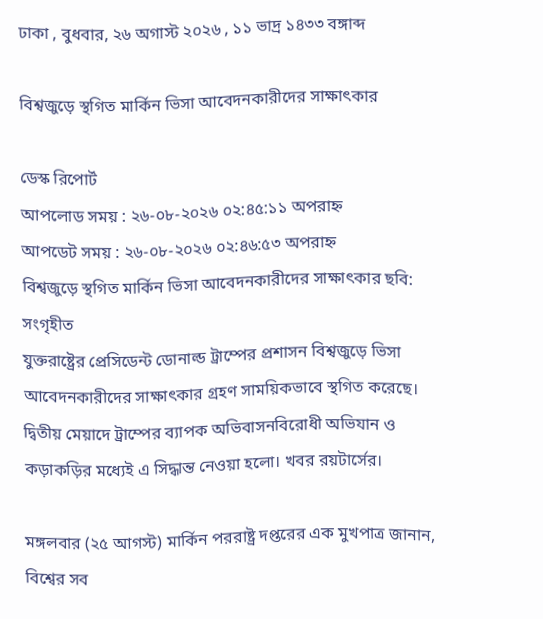ঢাকা , বুধবার, ২৬ অগাস্ট ২০২৬ , ১১ ভাদ্র ১৪৩৩ বঙ্গাব্দ

বিশ্বজুড়ে স্থগিত মার্কিন ভিসা আবেদনকারীদের সাক্ষাৎকার

ডেস্ক রিপোর্ট
আপলোড সময় : ২৬-০৮-২০২৬ ০২:৪৫:১১ অপরাহ্ন
আপডেট সময় : ২৬-০৮-২০২৬ ০২:৪৬:৫৩ অপরাহ্ন
বিশ্বজুড়ে স্থগিত মার্কিন ভিসা আবেদনকারীদের সাক্ষাৎকার ছবি: সংগৃহীত
যুক্তরাষ্ট্রের প্রেসিডেন্ট ডোনাল্ড ট্রাম্পের প্রশাসন বিশ্বজুড়ে ভিসা আবেদনকারীদের সাক্ষাৎকার গ্রহণ সাময়িকভাবে স্থগিত করেছে। দ্বিতীয় মেয়াদে ট্রাম্পের ব্যাপক অভিবাসনবিরোধী অভিযান ও কড়াকড়ির মধ্যেই এ সিদ্ধান্ত নেওয়া হলো। খবর রয়টার্সের।

মঙ্গলবার (২৫ আগস্ট) মার্কিন পররাষ্ট্র দপ্তরের এক মুখপাত্র জানান, বিশ্বের সব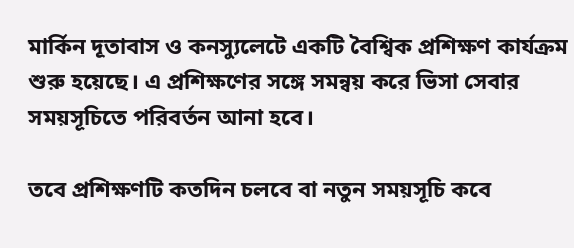মার্কিন দূতাবাস ও কনস্যুলেটে একটি বৈশ্বিক প্রশিক্ষণ কার্যক্রম শুরু হয়েছে। এ প্রশিক্ষণের সঙ্গে সমন্বয় করে ভিসা সেবার সময়সূচিতে পরিবর্তন আনা হবে।

তবে প্রশিক্ষণটি কতদিন চলবে বা নতুন সময়সূচি কবে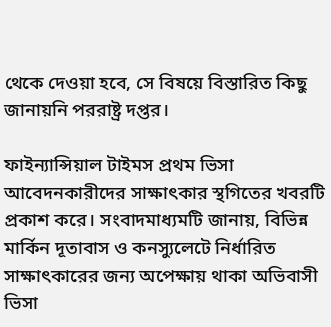থেকে দেওয়া হবে, সে বিষয়ে বিস্তারিত কিছু জানায়নি পররাষ্ট্র দপ্তর।

ফাইন্যান্সিয়াল টাইমস প্রথম ভিসা আবেদনকারীদের সাক্ষাৎকার স্থগিতের খবরটি প্রকাশ করে। সংবাদমাধ্যমটি জানায়, বিভিন্ন মার্কিন দূতাবাস ও কনস্যুলেটে নির্ধারিত সাক্ষাৎকারের জন্য অপেক্ষায় থাকা অভিবাসী ভিসা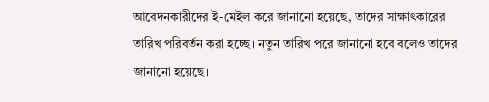আবেদনকারীদের ই-মেইল করে জানানো হয়েছে, তাদের সাক্ষাৎকারের তারিখ পরিবর্তন করা হচ্ছে। নতুন তারিখ পরে জানানো হবে বলেও তাদের জানানো হয়েছে।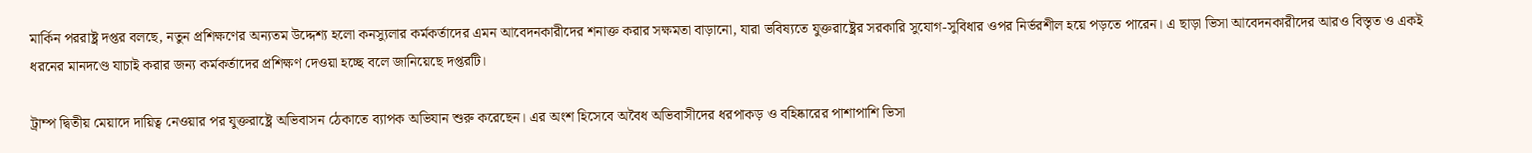মার্কিন পররাষ্ট্র দপ্তর বলছে, নতুন প্রশিক্ষণের অন্যতম উদ্দেশ্য হলো কনস্যুলার কর্মকর্তাদের এমন আবেদনকারীদের শনাক্ত করার সক্ষমতা বাড়ানো, যারা ভবিষ্যতে যুক্তরাষ্ট্রের সরকারি সুযোগ-সুবিধার ওপর নির্ভরশীল হয়ে পড়তে পারেন। এ ছাড়া ভিসা আবেদনকারীদের আরও বিস্তৃত ও একই ধরনের মানদণ্ডে যাচাই করার জন্য কর্মকর্তাদের প্রশিক্ষণ দেওয়া হচ্ছে বলে জানিয়েছে দপ্তরটি।

ট্রাম্প দ্বিতীয় মেয়াদে দায়িত্ব নেওয়ার পর যুক্তরাষ্ট্রে অভিবাসন ঠেকাতে ব্যাপক অভিযান শুরু করেছেন। এর অংশ হিসেবে অবৈধ অভিবাসীদের ধরপাকড় ও বহিষ্কারের পাশাপাশি ভিসা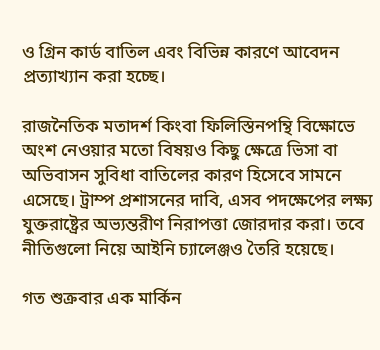ও গ্রিন কার্ড বাতিল এবং বিভিন্ন কারণে আবেদন প্রত্যাখ্যান করা হচ্ছে।

রাজনৈতিক মতাদর্শ কিংবা ফিলিস্তিনপন্থি বিক্ষোভে অংশ নেওয়ার মতো বিষয়ও কিছু ক্ষেত্রে ভিসা বা অভিবাসন সুবিধা বাতিলের কারণ হিসেবে সামনে এসেছে। ট্রাম্প প্রশাসনের দাবি, এসব পদক্ষেপের লক্ষ্য যুক্তরাষ্ট্রের অভ্যন্তরীণ নিরাপত্তা জোরদার করা। তবে নীতিগুলো নিয়ে আইনি চ্যালেঞ্জও তৈরি হয়েছে।

গত শুক্রবার এক মার্কিন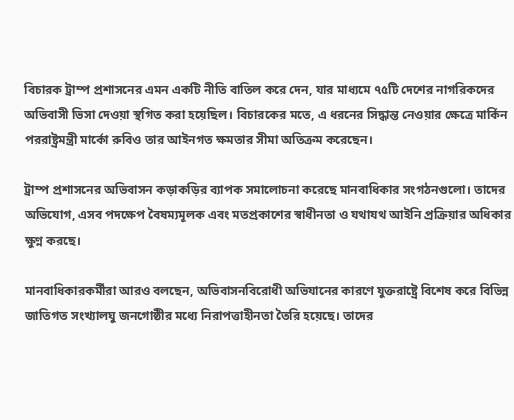বিচারক ট্রাম্প প্রশাসনের এমন একটি নীতি বাতিল করে দেন, যার মাধ্যমে ৭৫টি দেশের নাগরিকদের অভিবাসী ভিসা দেওয়া স্থগিত করা হয়েছিল। বিচারকের মতে, এ ধরনের সিদ্ধান্ত নেওয়ার ক্ষেত্রে মার্কিন পররাষ্ট্রমন্ত্রী মার্কো রুবিও তার আইনগত ক্ষমতার সীমা অতিক্রম করেছেন।

ট্রাম্প প্রশাসনের অভিবাসন কড়াকড়ির ব্যাপক সমালোচনা করেছে মানবাধিকার সংগঠনগুলো। তাদের অভিযোগ, এসব পদক্ষেপ বৈষম্যমূলক এবং মতপ্রকাশের স্বাধীনতা ও যথাযথ আইনি প্রক্রিয়ার অধিকার ক্ষুণ্ন করছে।

মানবাধিকারকর্মীরা আরও বলছেন, অভিবাসনবিরোধী অভিযানের কারণে যুক্তরাষ্ট্রে বিশেষ করে বিভিন্ন জাতিগত সংখ্যালঘু জনগোষ্ঠীর মধ্যে নিরাপত্তাহীনতা তৈরি হয়েছে। তাদের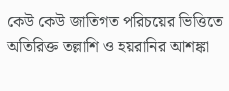কেউ কেউ জাতিগত পরিচয়ের ভিত্তিতে অতিরিক্ত তল্লাশি ও হয়রানির আশঙ্কা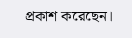প্রকাশ করেছেন।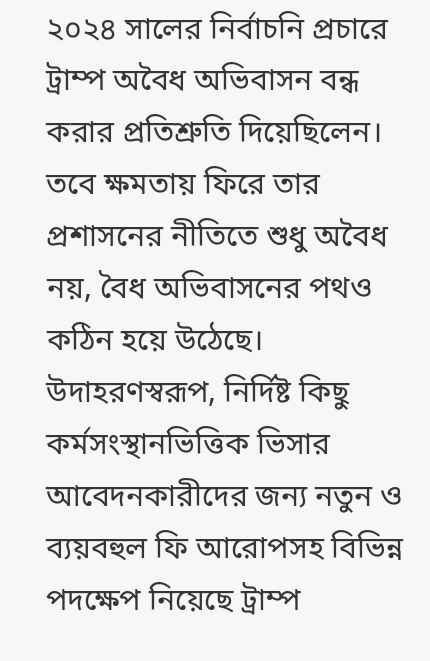২০২৪ সালের নির্বাচনি প্রচারে ট্রাম্প অবৈধ অভিবাসন বন্ধ করার প্রতিশ্রুতি দিয়েছিলেন। তবে ক্ষমতায় ফিরে তার প্রশাসনের নীতিতে শুধু অবৈধ নয়, বৈধ অভিবাসনের পথও কঠিন হয়ে উঠেছে। উদাহরণস্বরূপ, নির্দিষ্ট কিছু কর্মসংস্থানভিত্তিক ভিসার আবেদনকারীদের জন্য নতুন ও ব্যয়বহুল ফি আরোপসহ বিভিন্ন পদক্ষেপ নিয়েছে ট্রাম্প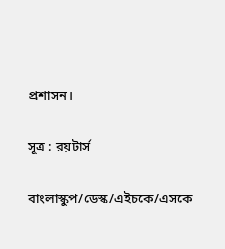প্রশাসন।

সূত্র : রয়টার্স

বাংলাস্কুপ/ডেস্ক/এইচকে/এসকে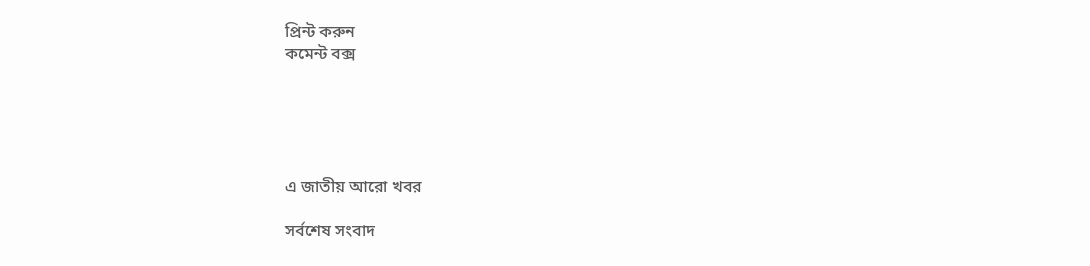প্রিন্ট করুন
কমেন্ট বক্স





এ জাতীয় আরো খবর

সর্বশেষ সংবাদ